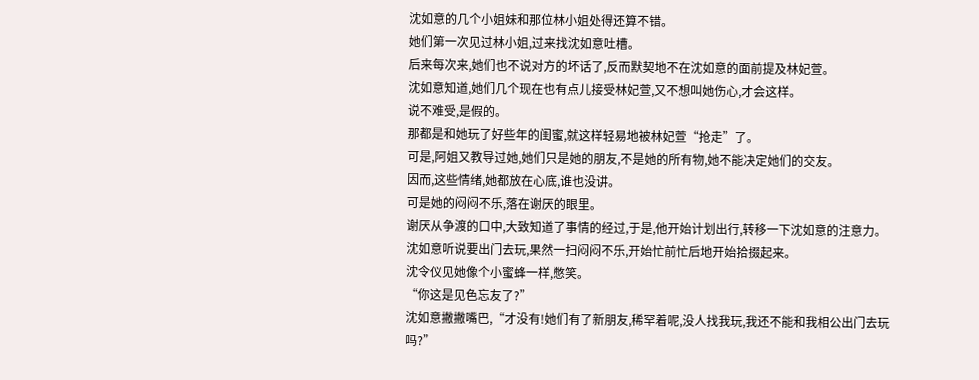沈如意的几个小姐妹和那位林小姐处得还算不错。
她们第一次见过林小姐,过来找沈如意吐槽。
后来每次来,她们也不说对方的坏话了,反而默契地不在沈如意的面前提及林妃萱。
沈如意知道,她们几个现在也有点儿接受林妃萱,又不想叫她伤心,才会这样。
说不难受,是假的。
那都是和她玩了好些年的闺蜜,就这样轻易地被林妃萱“抢走”了。
可是,阿姐又教导过她,她们只是她的朋友,不是她的所有物,她不能决定她们的交友。
因而,这些情绪,她都放在心底,谁也没讲。
可是她的闷闷不乐,落在谢厌的眼里。
谢厌从争渡的口中,大致知道了事情的经过,于是,他开始计划出行,转移一下沈如意的注意力。
沈如意听说要出门去玩,果然一扫闷闷不乐,开始忙前忙后地开始拾掇起来。
沈令仪见她像个小蜜蜂一样,憋笑。
“你这是见色忘友了?”
沈如意撇撇嘴巴,“才没有!她们有了新朋友,稀罕着呢,没人找我玩,我还不能和我相公出门去玩吗?”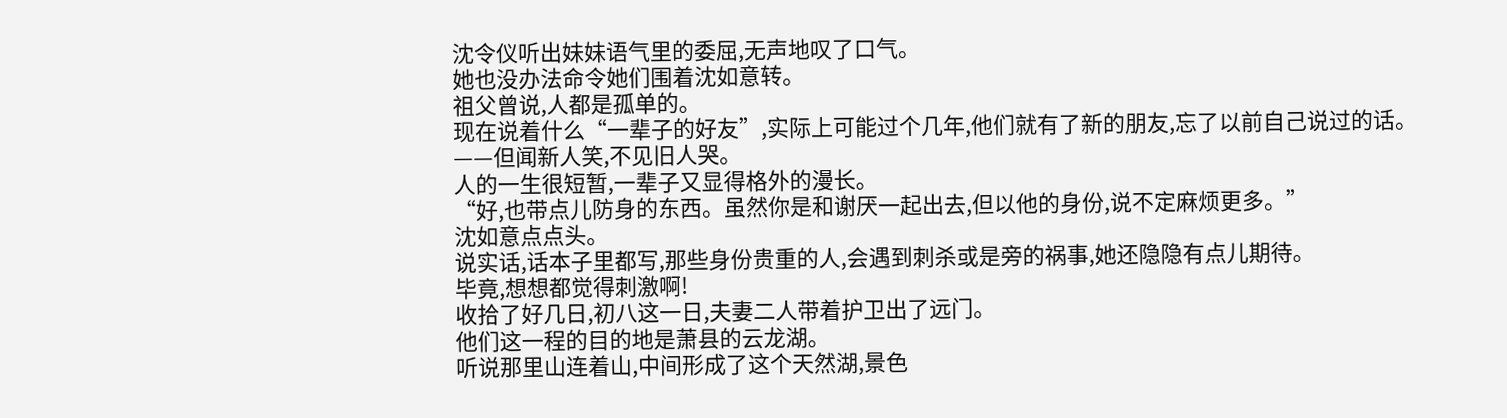沈令仪听出妹妹语气里的委屈,无声地叹了口气。
她也没办法命令她们围着沈如意转。
祖父曾说,人都是孤单的。
现在说着什么“一辈子的好友”,实际上可能过个几年,他们就有了新的朋友,忘了以前自己说过的话。
——但闻新人笑,不见旧人哭。
人的一生很短暂,一辈子又显得格外的漫长。
“好,也带点儿防身的东西。虽然你是和谢厌一起出去,但以他的身份,说不定麻烦更多。”
沈如意点点头。
说实话,话本子里都写,那些身份贵重的人,会遇到刺杀或是旁的祸事,她还隐隐有点儿期待。
毕竟,想想都觉得刺激啊!
收拾了好几日,初八这一日,夫妻二人带着护卫出了远门。
他们这一程的目的地是萧县的云龙湖。
听说那里山连着山,中间形成了这个天然湖,景色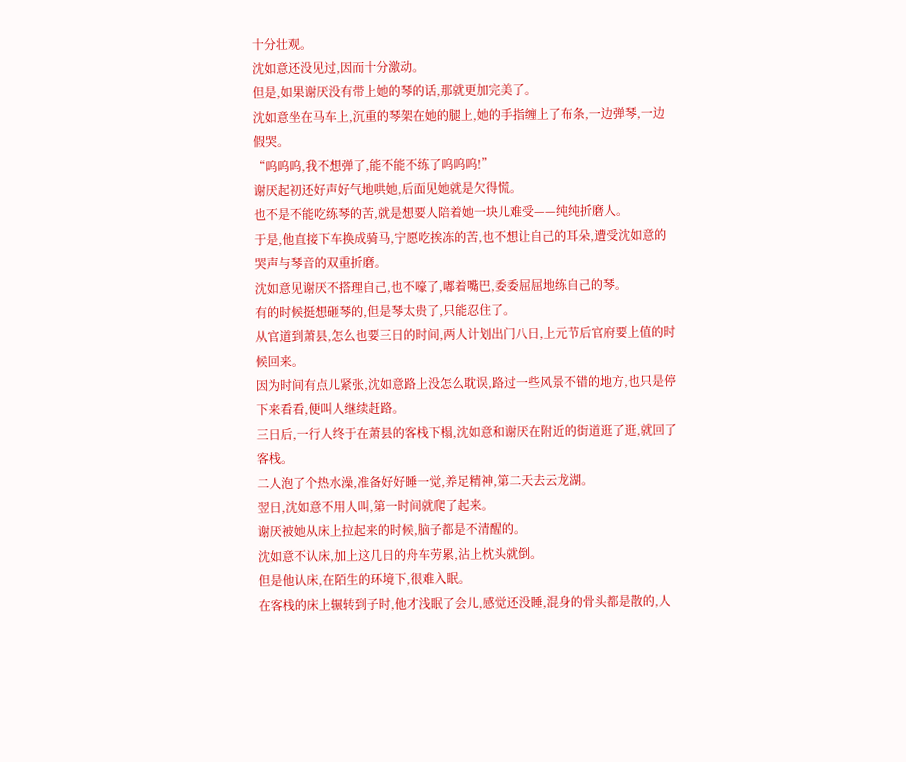十分壮观。
沈如意还没见过,因而十分激动。
但是,如果谢厌没有带上她的琴的话,那就更加完美了。
沈如意坐在马车上,沉重的琴架在她的腿上,她的手指缠上了布条,一边弹琴,一边假哭。
“呜呜呜,我不想弹了,能不能不练了呜呜呜!”
谢厌起初还好声好气地哄她,后面见她就是欠得慌。
也不是不能吃练琴的苦,就是想要人陪着她一块儿难受——纯纯折磨人。
于是,他直接下车换成骑马,宁愿吃挨冻的苦,也不想让自己的耳朵,遭受沈如意的哭声与琴音的双重折磨。
沈如意见谢厌不搭理自己,也不嚎了,嘟着嘴巴,委委屈屈地练自己的琴。
有的时候挺想砸琴的,但是琴太贵了,只能忍住了。
从官道到萧县,怎么也要三日的时间,两人计划出门八日,上元节后官府要上值的时候回来。
因为时间有点儿紧张,沈如意路上没怎么耽误,路过一些风景不错的地方,也只是停下来看看,便叫人继续赶路。
三日后,一行人终于在萧县的客栈下榻,沈如意和谢厌在附近的街道逛了逛,就回了客栈。
二人泡了个热水澡,准备好好睡一觉,养足精神,第二天去云龙湖。
翌日,沈如意不用人叫,第一时间就爬了起来。
谢厌被她从床上拉起来的时候,脑子都是不清醒的。
沈如意不认床,加上这几日的舟车劳累,沾上枕头就倒。
但是他认床,在陌生的环境下,很难入眠。
在客栈的床上辗转到子时,他才浅眠了会儿,感觉还没睡,混身的骨头都是散的,人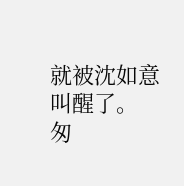就被沈如意叫醒了。
匆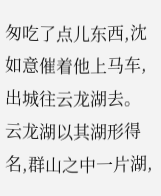匆吃了点儿东西,沈如意催着他上马车,出城往云龙湖去。
云龙湖以其湖形得名,群山之中一片湖,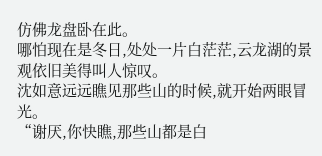仿佛龙盘卧在此。
哪怕现在是冬日,处处一片白茫茫,云龙湖的景观依旧美得叫人惊叹。
沈如意远远瞧见那些山的时候,就开始两眼冒光。
“谢厌,你快瞧,那些山都是白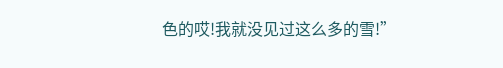色的哎!我就没见过这么多的雪!”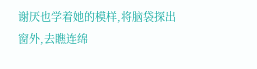谢厌也学着她的模样,将脑袋探出窗外,去瞧连绵